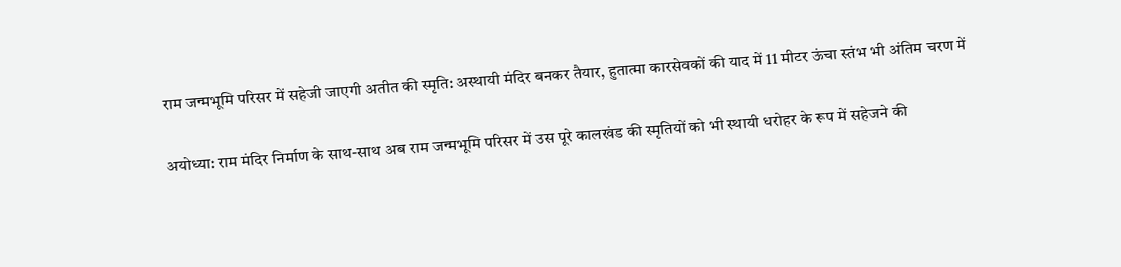राम जन्मभूमि परिसर में सहेजी जाएगी अतीत की स्मृति: अस्थायी मंदिर बनकर तैयार, हुतात्मा कारसेवकों की याद में 11 मीटर ऊंचा स्तंभ भी अंतिम चरण में

अयोध्या: राम मंदिर निर्माण के साथ-साथ अब राम जन्मभूमि परिसर में उस पूरे कालखंड की स्मृतियों को भी स्थायी धरोहर के रूप में सहेजने की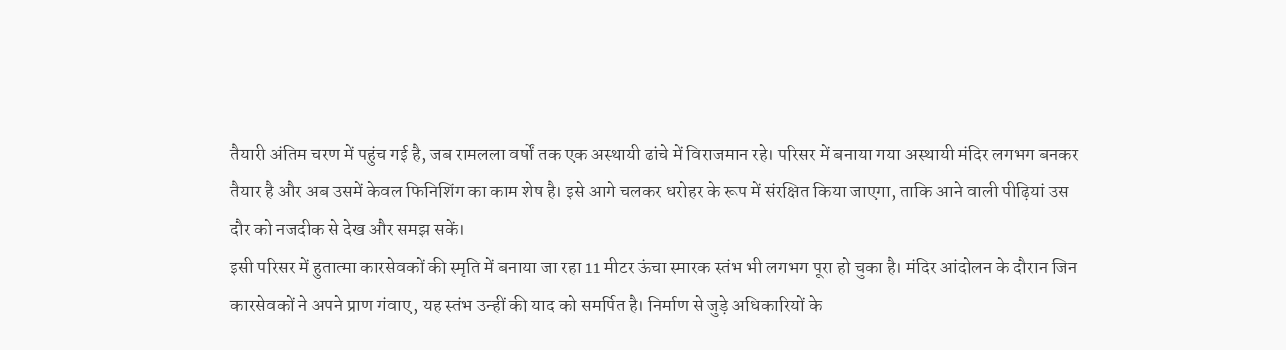तैयारी अंतिम चरण में पहुंच गई है, जब रामलला वर्षों तक एक अस्थायी ढांचे में विराजमान रहे। परिसर में बनाया गया अस्थायी मंदिर लगभग बनकर तैयार है और अब उसमें केवल फिनिशिंग का काम शेष है। इसे आगे चलकर धरोहर के रूप में संरक्षित किया जाएगा, ताकि आने वाली पीढ़ियां उस दौर को नजदीक से देख और समझ सकें।
इसी परिसर में हुतात्मा कारसेवकों की स्मृति में बनाया जा रहा 11 मीटर ऊंचा स्मारक स्तंभ भी लगभग पूरा हो चुका है। मंदिर आंदोलन के दौरान जिन कारसेवकों ने अपने प्राण गंवाए, यह स्तंभ उन्हीं की याद को समर्पित है। निर्माण से जुड़े अधिकारियों के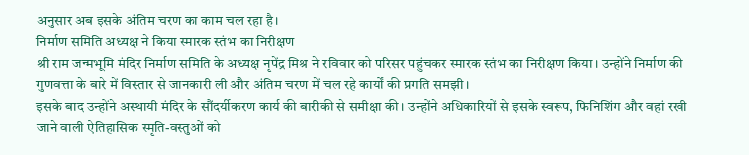अनुसार अब इसके अंतिम चरण का काम चल रहा है।
निर्माण समिति अध्यक्ष ने किया स्मारक स्तंभ का निरीक्षण
श्री राम जन्मभूमि मंदिर निर्माण समिति के अध्यक्ष नृपेंद्र मिश्र ने रविवार को परिसर पहुंचकर स्मारक स्तंभ का निरीक्षण किया। उन्होंने निर्माण की गुणवत्ता के बारे में विस्तार से जानकारी ली और अंतिम चरण में चल रहे कार्यों की प्रगति समझी।
इसके बाद उन्होंने अस्थायी मंदिर के सौंदर्यीकरण कार्य की बारीकी से समीक्षा की। उन्होंने अधिकारियों से इसके स्वरूप, फिनिशिंग और वहां रखी जाने वाली ऐतिहासिक स्मृति-वस्तुओं को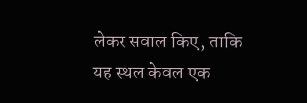लेकर सवाल किए, ताकि यह स्थल केवल एक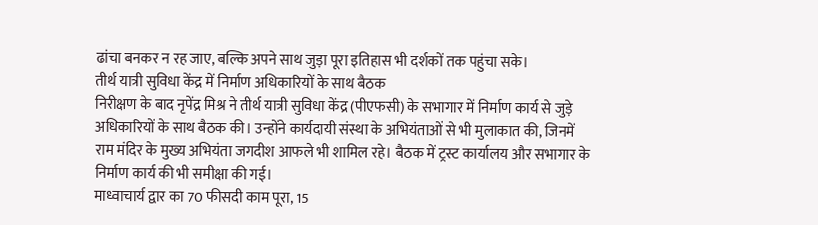ढांचा बनकर न रह जाए, बल्कि अपने साथ जुड़ा पूरा इतिहास भी दर्शकों तक पहुंचा सके।
तीर्थ यात्री सुविधा केंद्र में निर्माण अधिकारियों के साथ बैठक
निरीक्षण के बाद नृपेंद्र मिश्र ने तीर्थ यात्री सुविधा केंद्र (पीएफसी) के सभागार में निर्माण कार्य से जुड़े अधिकारियों के साथ बैठक की। उन्होंने कार्यदायी संस्था के अभियंताओं से भी मुलाकात की, जिनमें राम मंदिर के मुख्य अभियंता जगदीश आफले भी शामिल रहे। बैठक में ट्रस्ट कार्यालय और सभागार के निर्माण कार्य की भी समीक्षा की गई।
माध्वाचार्य द्वार का 70 फीसदी काम पूरा, 15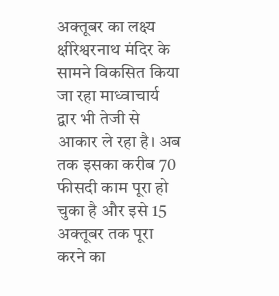अक्तूबर का लक्ष्य
क्षीरेश्वरनाथ मंदिर के सामने विकसित किया जा रहा माध्वाचार्य द्वार भी तेजी से आकार ले रहा है। अब तक इसका करीब 70 फीसदी काम पूरा हो चुका है और इसे 15 अक्तूबर तक पूरा करने का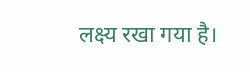लक्ष्य रखा गया है।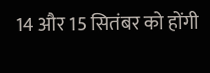14 और 15 सितंबर को होंगी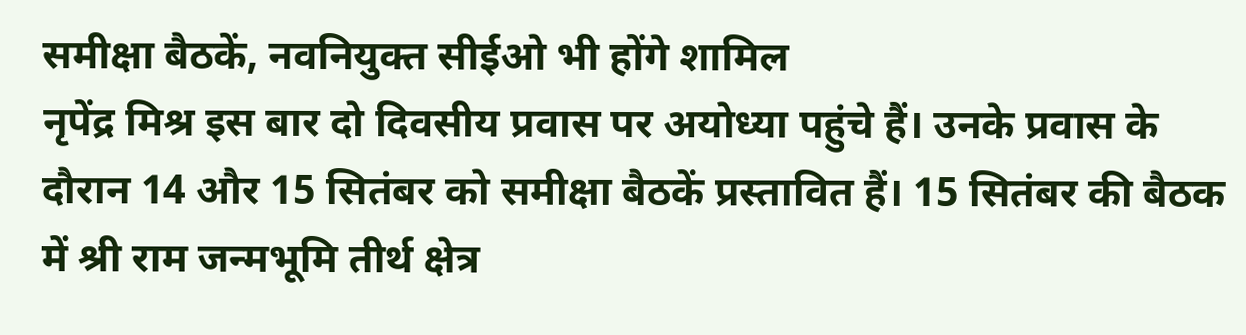समीक्षा बैठकें, नवनियुक्त सीईओ भी होंगे शामिल
नृपेंद्र मिश्र इस बार दो दिवसीय प्रवास पर अयोध्या पहुंचे हैं। उनके प्रवास के दौरान 14 और 15 सितंबर को समीक्षा बैठकें प्रस्तावित हैं। 15 सितंबर की बैठक में श्री राम जन्मभूमि तीर्थ क्षेत्र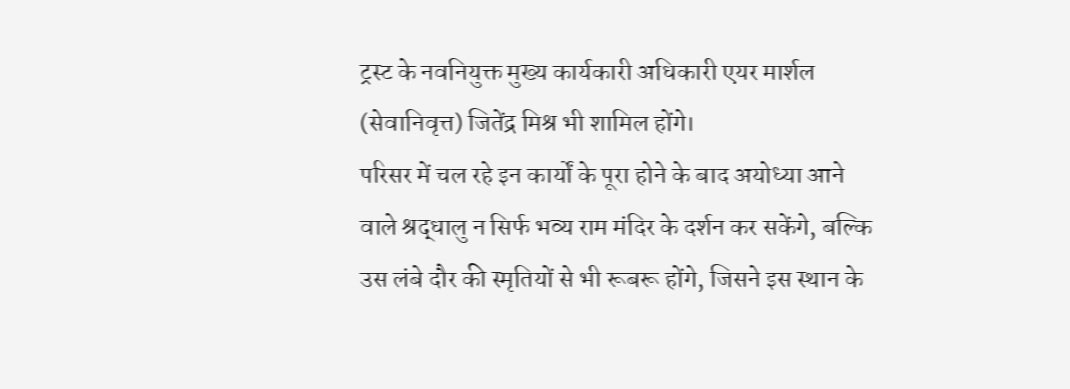ट्रस्ट के नवनियुक्त मुख्य कार्यकारी अधिकारी एयर मार्शल (सेवानिवृत्त) जितेंद्र मिश्र भी शामिल होंगे।
परिसर में चल रहे इन कार्यों के पूरा होने के बाद अयोध्या आने वाले श्रद्धालु न सिर्फ भव्य राम मंदिर के दर्शन कर सकेंगे, बल्कि उस लंबे दौर की स्मृतियों से भी रूबरू होंगे, जिसने इस स्थान के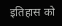इतिहास को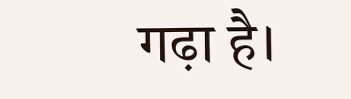गढ़ा है।